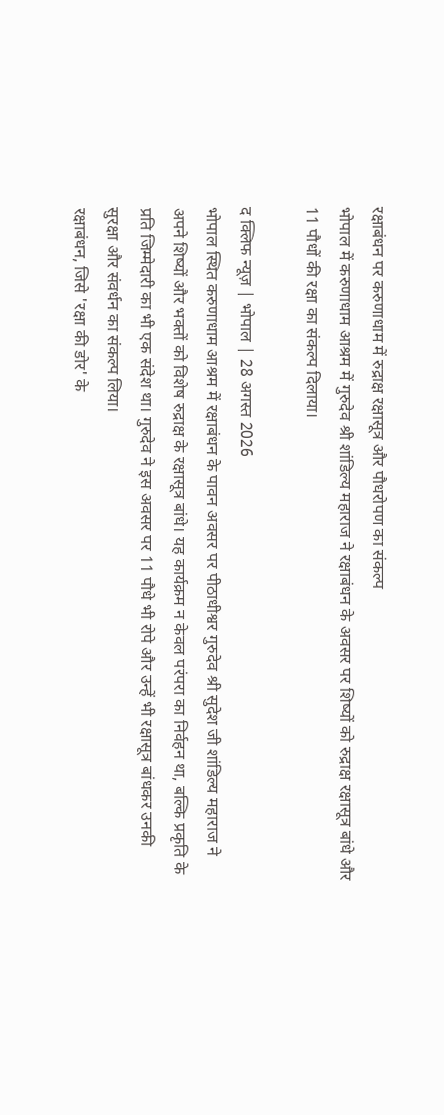रक्षाबंधन पर करुणाधाम में रुद्राक्ष रक्षासूत्र और पौधरोपण का संकल्प
भोपाल में करुणाधाम आश्रम में गुरुदेव श्री शांडिल्य महाराज ने रक्षाबंधन के अवसर पर शिष्यों को रुद्राक्ष रक्षासूत्र बांधे और 11 पौधों की रक्षा का संकल्प दिलाया।

द क्लिफ न्यूज़ | भोपाल | 28 अगस्त 2026
भोपाल स्थित करुणाधाम आश्रम में रक्षाबंधन के पावन अवसर पर पीठाधीश्वर गुरुदेव श्री सुदेश जी शांडिल्य महाराज ने अपने शिष्यों और भक्तों को विशेष रुद्राक्ष के रक्षासूत्र बांधे। यह कार्यक्रम न केवल परंपरा का निर्वहन था, बल्कि प्रकृति के प्रति जिम्मेदारी का भी एक संदेश था। गुरुदेव ने इस अवसर पर 11 पौधे भी रोपे और उन्हें भी रक्षासूत्र बांधकर उनकी सुरक्षा और संवर्धन का संकल्प लिया।
रक्षाबंधन, जिसे 'रक्षा की डोर' के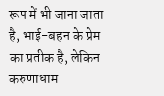रूप में भी जाना जाता है, भाई-बहन के प्रेम का प्रतीक है, लेकिन करुणाधाम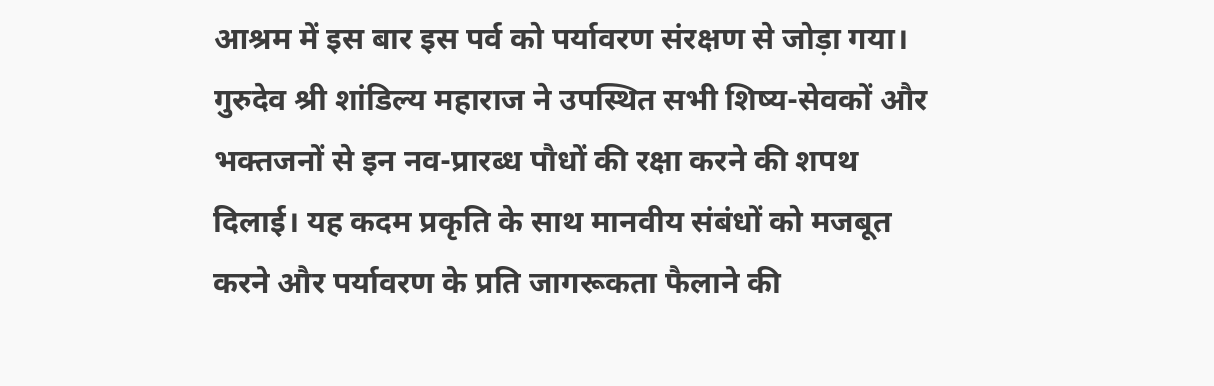आश्रम में इस बार इस पर्व को पर्यावरण संरक्षण से जोड़ा गया। गुरुदेव श्री शांडिल्य महाराज ने उपस्थित सभी शिष्य-सेवकों और भक्तजनों से इन नव-प्रारब्ध पौधों की रक्षा करने की शपथ दिलाई। यह कदम प्रकृति के साथ मानवीय संबंधों को मजबूत करने और पर्यावरण के प्रति जागरूकता फैलाने की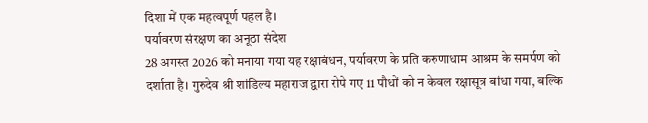दिशा में एक महत्वपूर्ण पहल है।
पर्यावरण संरक्षण का अनूठा संदेश
28 अगस्त 2026 को मनाया गया यह रक्षाबंधन, पर्यावरण के प्रति करुणाधाम आश्रम के समर्पण को दर्शाता है। गुरुदेव श्री शांडिल्य महाराज द्वारा रोपे गए 11 पौधों को न केवल रक्षासूत्र बांधा गया, बल्कि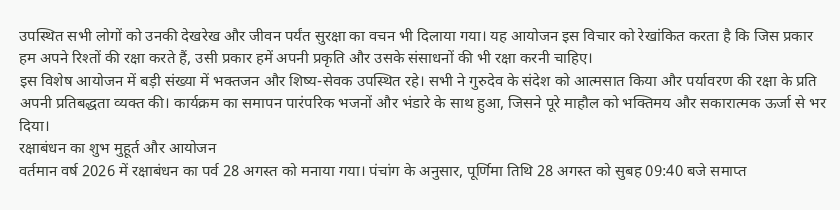उपस्थित सभी लोगों को उनकी देखरेख और जीवन पर्यंत सुरक्षा का वचन भी दिलाया गया। यह आयोजन इस विचार को रेखांकित करता है कि जिस प्रकार हम अपने रिश्तों की रक्षा करते हैं, उसी प्रकार हमें अपनी प्रकृति और उसके संसाधनों की भी रक्षा करनी चाहिए।
इस विशेष आयोजन में बड़ी संख्या में भक्तजन और शिष्य-सेवक उपस्थित रहे। सभी ने गुरुदेव के संदेश को आत्मसात किया और पर्यावरण की रक्षा के प्रति अपनी प्रतिबद्धता व्यक्त की। कार्यक्रम का समापन पारंपरिक भजनों और भंडारे के साथ हुआ, जिसने पूरे माहौल को भक्तिमय और सकारात्मक ऊर्जा से भर दिया।
रक्षाबंधन का शुभ मुहूर्त और आयोजन
वर्तमान वर्ष 2026 में रक्षाबंधन का पर्व 28 अगस्त को मनाया गया। पंचांग के अनुसार, पूर्णिमा तिथि 28 अगस्त को सुबह 09:40 बजे समाप्त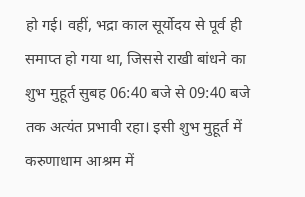हो गई। वहीं, भद्रा काल सूर्योदय से पूर्व ही समाप्त हो गया था, जिससे राखी बांधने का शुभ मुहूर्त सुबह 06:40 बजे से 09:40 बजे तक अत्यंत प्रभावी रहा। इसी शुभ मुहूर्त में करुणाधाम आश्रम में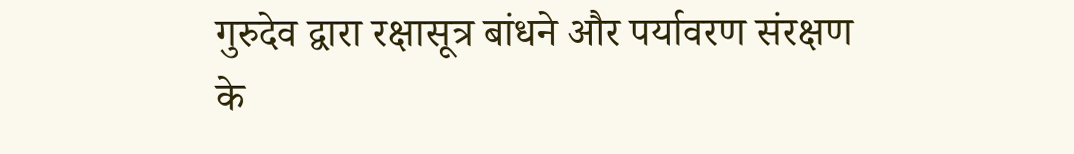गुरुदेव द्वारा रक्षासूत्र बांधने और पर्यावरण संरक्षण के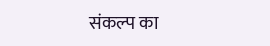संकल्प का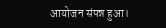आयोजन संपन्न हुआ।